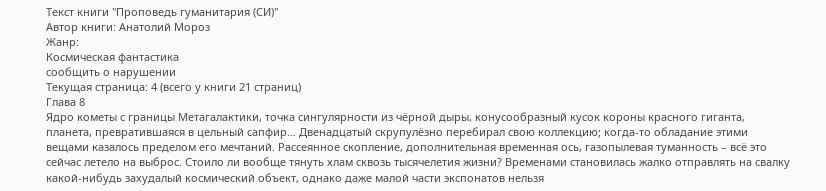Текст книги "Проповедь гуманитария (СИ)"
Автор книги: Анатолий Мороз
Жанр:
Космическая фантастика
сообщить о нарушении
Текущая страница: 4 (всего у книги 21 страниц)
Глава 8
Ядро кометы с границы Метагалактики, точка сингулярности из чёрной дыры, конусообразный кусок короны красного гиганта, планета, превратившаяся в цельный сапфир… Двенадцатый скрупулёзно перебирал свою коллекцию; когда-то обладание этими вещами казалось пределом его мечтаний. Рассеянное скопление, дополнительная временная ось, газопылевая туманность – всё это сейчас летело на выброс. Стоило ли вообще тянуть хлам сквозь тысячелетия жизни? Временами становилась жалко отправлять на свалку какой-нибудь захудалый космический объект, однако даже малой части экспонатов нельзя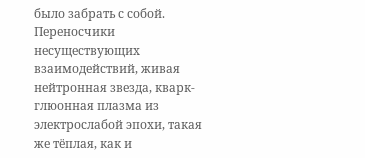было забрать с собой. Переносчики несуществующих взаимодействий, живая нейтронная звезда, кварк-глюонная плазма из электрослабой эпохи, такая же тёплая, как и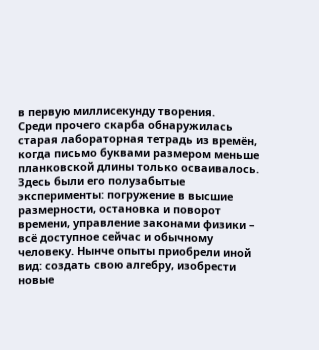в первую миллисекунду творения.
Среди прочего скарба обнаружилась старая лабораторная тетрадь из времён, когда письмо буквами размером меньше планковской длины только осваивалось. Здесь были его полузабытые эксперименты: погружение в высшие размерности, остановка и поворот времени, управление законами физики – всё доступное сейчас и обычному человеку. Нынче опыты приобрели иной вид: создать свою алгебру, изобрести новые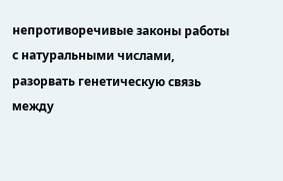непротиворечивые законы работы с натуральными числами, разорвать генетическую связь между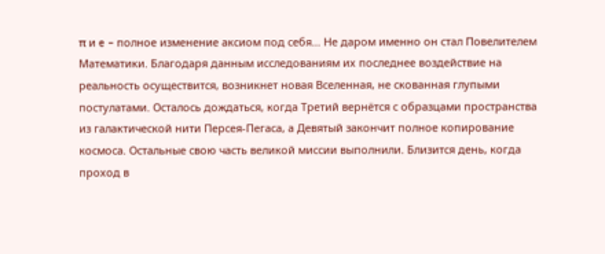π и e – полное изменение аксиом под себя… Не даром именно он стал Повелителем Математики. Благодаря данным исследованиям их последнее воздействие на реальность осуществится, возникнет новая Вселенная, не скованная глупыми постулатами. Осталось дождаться, когда Третий вернётся с образцами пространства из галактической нити Персея-Пегаса, а Девятый закончит полное копирование космоса. Остальные свою часть великой миссии выполнили. Близится день, когда проход в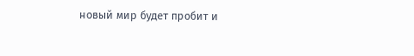новый мир будет пробит и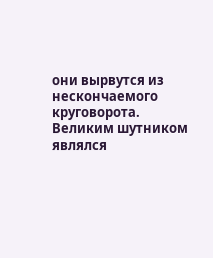они вырвутся из нескончаемого круговорота.
Великим шутником являлся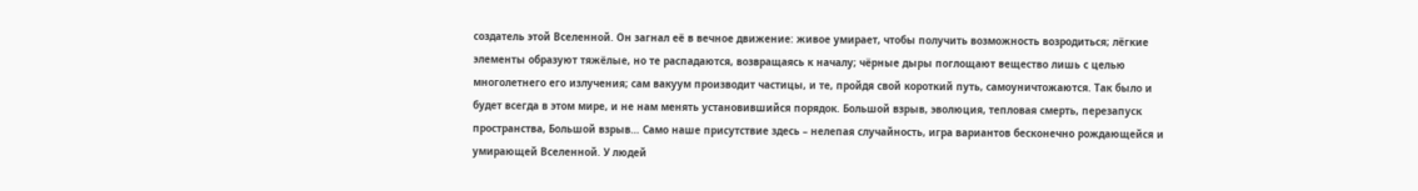создатель этой Вселенной. Он загнал её в вечное движение: живое умирает, чтобы получить возможность возродиться; лёгкие элементы образуют тяжёлые, но те распадаются, возвращаясь к началу; чёрные дыры поглощают вещество лишь с целью многолетнего его излучения; сам вакуум производит частицы, и те, пройдя свой короткий путь, самоуничтожаются. Так было и будет всегда в этом мире, и не нам менять установившийся порядок. Большой взрыв, эволюция, тепловая смерть, перезапуск пространства, Большой взрыв… Само наше присутствие здесь – нелепая случайность, игра вариантов бесконечно рождающейся и умирающей Вселенной. У людей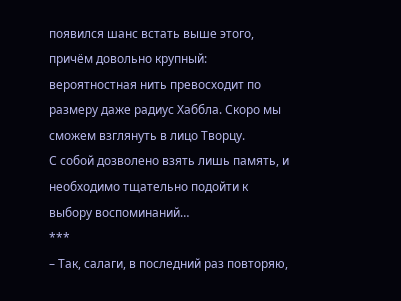появился шанс встать выше этого, причём довольно крупный: вероятностная нить превосходит по размеру даже радиус Хаббла. Скоро мы сможем взглянуть в лицо Творцу.
С собой дозволено взять лишь память, и необходимо тщательно подойти к выбору воспоминаний…
***
– Так, салаги, в последний раз повторяю,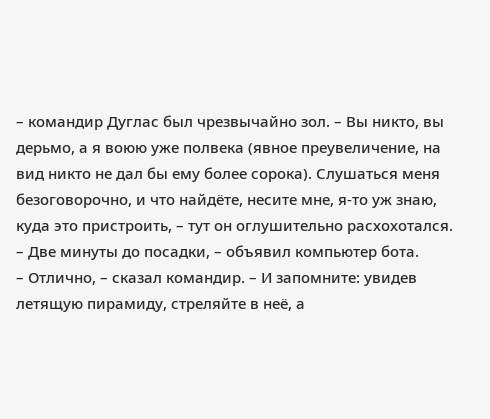– командир Дуглас был чрезвычайно зол. – Вы никто, вы дерьмо, а я воюю уже полвека (явное преувеличение, на вид никто не дал бы ему более сорока). Слушаться меня безоговорочно, и что найдёте, несите мне, я-то уж знаю, куда это пристроить, – тут он оглушительно расхохотался.
– Две минуты до посадки, – объявил компьютер бота.
– Отлично, – сказал командир. – И запомните: увидев летящую пирамиду, стреляйте в неё, а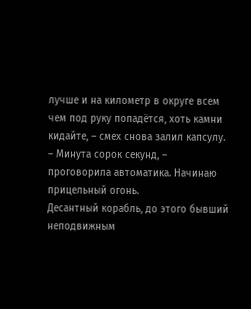лучше и на километр в округе всем чем под руку попадётся, хоть камни кидайте, – смех снова залил капсулу.
– Минута сорок секунд, – проговорила автоматика. Начинаю прицельный огонь.
Десантный корабль, до этого бывший неподвижным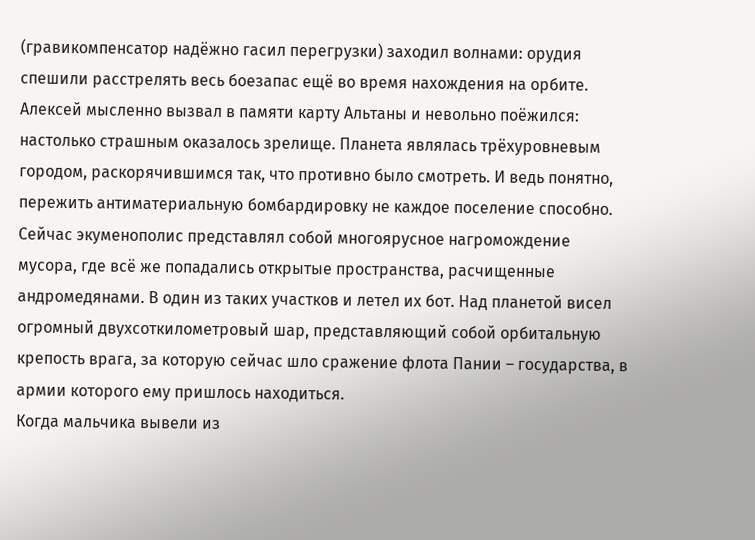(гравикомпенсатор надёжно гасил перегрузки) заходил волнами: орудия спешили расстрелять весь боезапас ещё во время нахождения на орбите.
Алексей мысленно вызвал в памяти карту Альтаны и невольно поёжился: настолько страшным оказалось зрелище. Планета являлась трёхуровневым городом, раскорячившимся так, что противно было смотреть. И ведь понятно, пережить антиматериальную бомбардировку не каждое поселение способно. Сейчас экуменополис представлял собой многоярусное нагромождение мусора, где всё же попадались открытые пространства, расчищенные андромедянами. В один из таких участков и летел их бот. Над планетой висел огромный двухсоткилометровый шар, представляющий собой орбитальную крепость врага, за которую сейчас шло сражение флота Пании – государства, в армии которого ему пришлось находиться.
Когда мальчика вывели из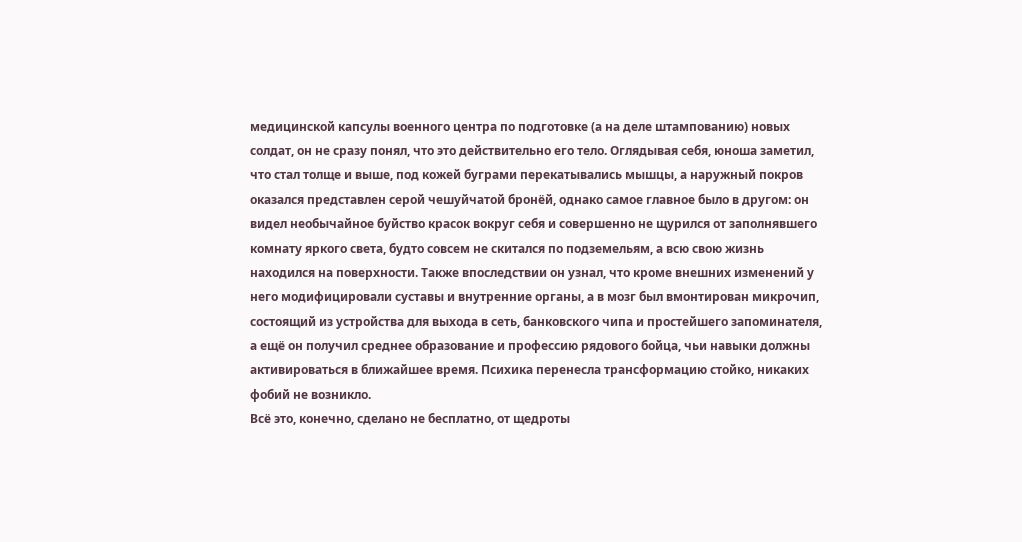медицинской капсулы военного центра по подготовке (а на деле штампованию) новых солдат, он не сразу понял, что это действительно его тело. Оглядывая себя, юноша заметил, что стал толще и выше, под кожей буграми перекатывались мышцы, а наружный покров оказался представлен серой чешуйчатой бронёй, однако самое главное было в другом: он видел необычайное буйство красок вокруг себя и совершенно не щурился от заполнявшего комнату яркого света, будто совсем не скитался по подземельям, а всю свою жизнь находился на поверхности. Также впоследствии он узнал, что кроме внешних изменений у него модифицировали суставы и внутренние органы, а в мозг был вмонтирован микрочип, состоящий из устройства для выхода в сеть, банковского чипа и простейшего запоминателя, а ещё он получил среднее образование и профессию рядового бойца, чьи навыки должны активироваться в ближайшее время. Психика перенесла трансформацию стойко, никаких фобий не возникло.
Всё это, конечно, сделано не бесплатно, от щедроты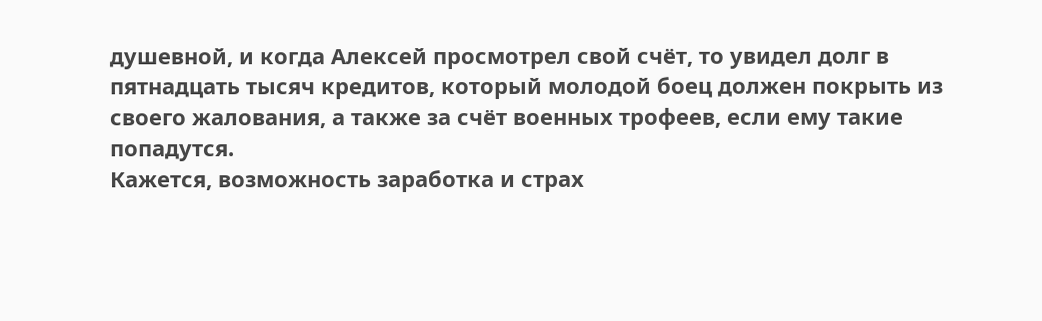душевной, и когда Алексей просмотрел свой счёт, то увидел долг в пятнадцать тысяч кредитов, который молодой боец должен покрыть из своего жалования, а также за счёт военных трофеев, если ему такие попадутся.
Кажется, возможность заработка и страх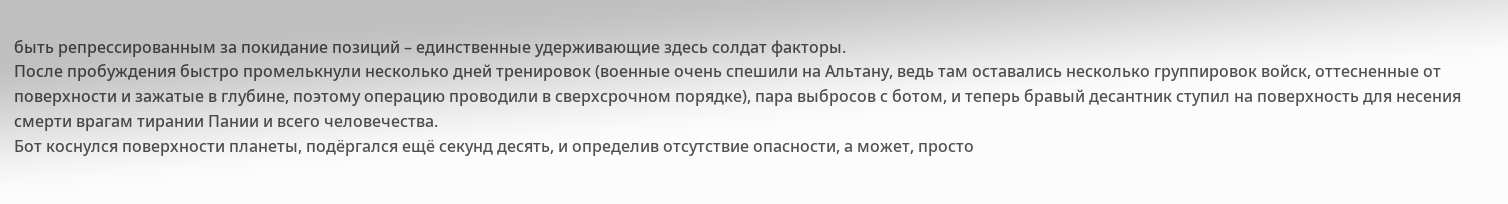быть репрессированным за покидание позиций – единственные удерживающие здесь солдат факторы.
После пробуждения быстро промелькнули несколько дней тренировок (военные очень спешили на Альтану, ведь там оставались несколько группировок войск, оттесненные от поверхности и зажатые в глубине, поэтому операцию проводили в сверхсрочном порядке), пара выбросов с ботом, и теперь бравый десантник ступил на поверхность для несения смерти врагам тирании Пании и всего человечества.
Бот коснулся поверхности планеты, подёргался ещё секунд десять, и определив отсутствие опасности, а может, просто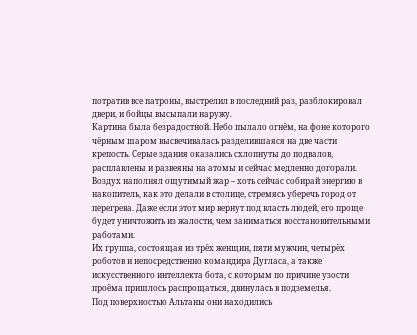потратив все патроны, выстрелил в последний раз, разблокировал двери, и бойцы высыпали наружу.
Картина была безрадостной. Небо пылало огнём, на фоне которого чёрным шаром высвечивалась разделившаяся на две части крепость. Серые здания оказались схлопнуты до подвалов, расплавлены и развеяны на атомы и сейчас медленно догорали. Воздух наполнял ощутимый жар – хоть сейчас собирай энергию в накопитель, как это делали в столице, стремясь уберечь город от перегрева. Даже если этот мир вернут под власть людей, его проще будет уничтожить из жалости, чем заниматься восстановительными работами.
Их группа, состоящая из трёх женщин, пяти мужчин, четырёх роботов и непосредственно командира Дугласа, а также искусственного интеллекта бота, с которым по причине узости проёма пришлось распрощаться, двинулась в подземелья.
Под поверхностью Альтаны они находились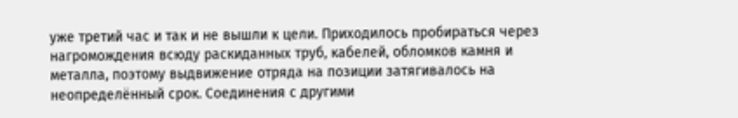уже третий час и так и не вышли к цели. Приходилось пробираться через нагромождения всюду раскиданных труб, кабелей, обломков камня и металла, поэтому выдвижение отряда на позиции затягивалось на неопределённый срок. Соединения с другими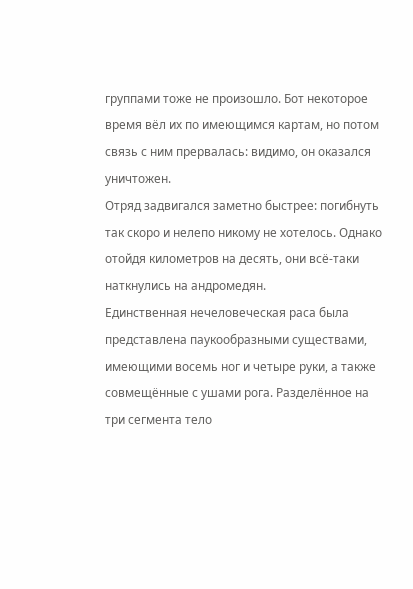группами тоже не произошло. Бот некоторое время вёл их по имеющимся картам, но потом связь с ним прервалась: видимо, он оказался уничтожен.
Отряд задвигался заметно быстрее: погибнуть так скоро и нелепо никому не хотелось. Однако отойдя километров на десять, они всё-таки наткнулись на андромедян.
Единственная нечеловеческая раса была представлена паукообразными существами, имеющими восемь ног и четыре руки, а также совмещённые с ушами рога. Разделённое на три сегмента тело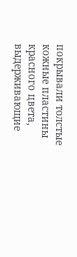покрывали толстые кожные пластины красного цвета, выдерживающие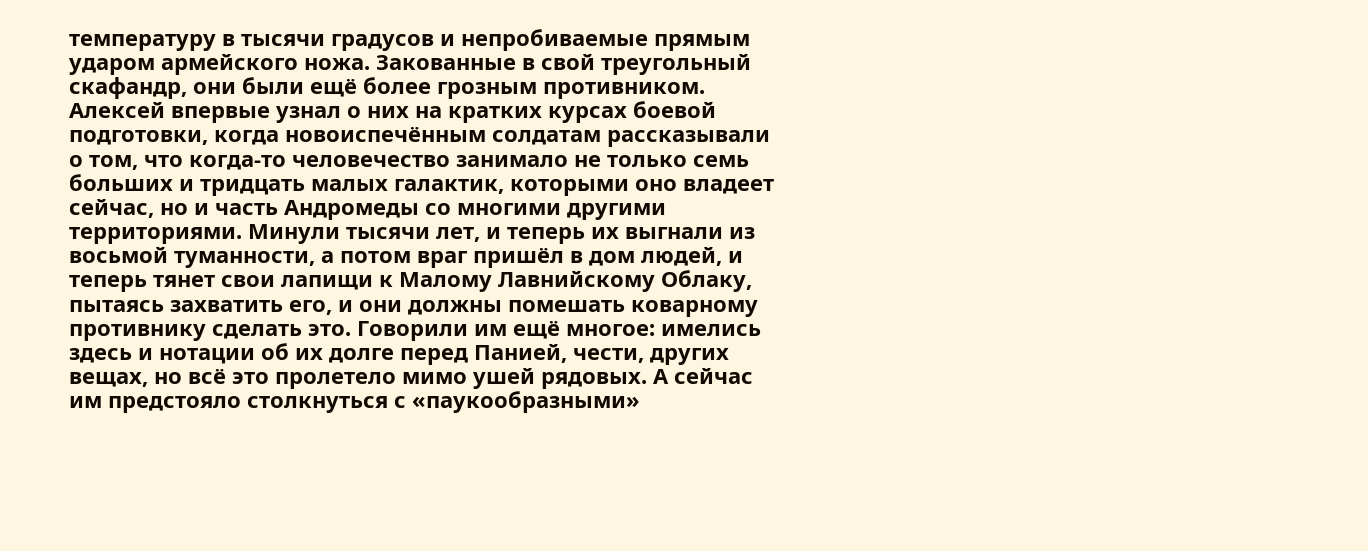температуру в тысячи градусов и непробиваемые прямым ударом армейского ножа. Закованные в свой треугольный скафандр, они были ещё более грозным противником.
Алексей впервые узнал о них на кратких курсах боевой подготовки, когда новоиспечённым солдатам рассказывали о том, что когда-то человечество занимало не только семь больших и тридцать малых галактик, которыми оно владеет сейчас, но и часть Андромеды со многими другими территориями. Минули тысячи лет, и теперь их выгнали из восьмой туманности, а потом враг пришёл в дом людей, и теперь тянет свои лапищи к Малому Лавнийскому Облаку, пытаясь захватить его, и они должны помешать коварному противнику сделать это. Говорили им ещё многое: имелись здесь и нотации об их долге перед Панией, чести, других вещах, но всё это пролетело мимо ушей рядовых. А сейчас им предстояло столкнуться с «паукообразными»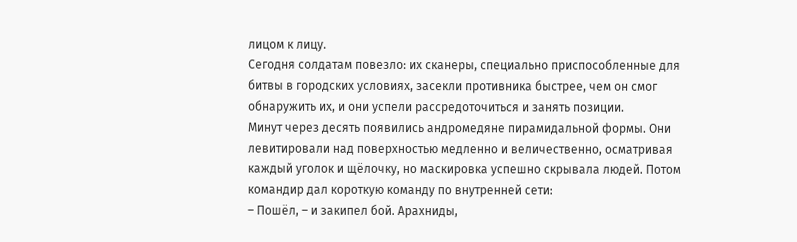лицом к лицу.
Сегодня солдатам повезло: их сканеры, специально приспособленные для битвы в городских условиях, засекли противника быстрее, чем он смог обнаружить их, и они успели рассредоточиться и занять позиции.
Минут через десять появились андромедяне пирамидальной формы. Они левитировали над поверхностью медленно и величественно, осматривая каждый уголок и щёлочку, но маскировка успешно скрывала людей. Потом командир дал короткую команду по внутренней сети:
– Пошёл, – и закипел бой. Арахниды,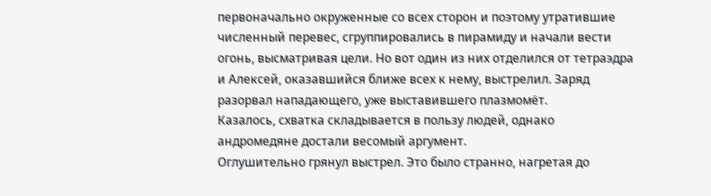первоначально окруженные со всех сторон и поэтому утратившие численный перевес, сгруппировались в пирамиду и начали вести огонь, высматривая цели. Но вот один из них отделился от тетраэдра и Алексей, оказавшийся ближе всех к нему, выстрелил. Заряд разорвал нападающего, уже выставившего плазмомёт.
Казалось, схватка складывается в пользу людей, однако андромедяне достали весомый аргумент.
Оглушительно грянул выстрел. Это было странно, нагретая до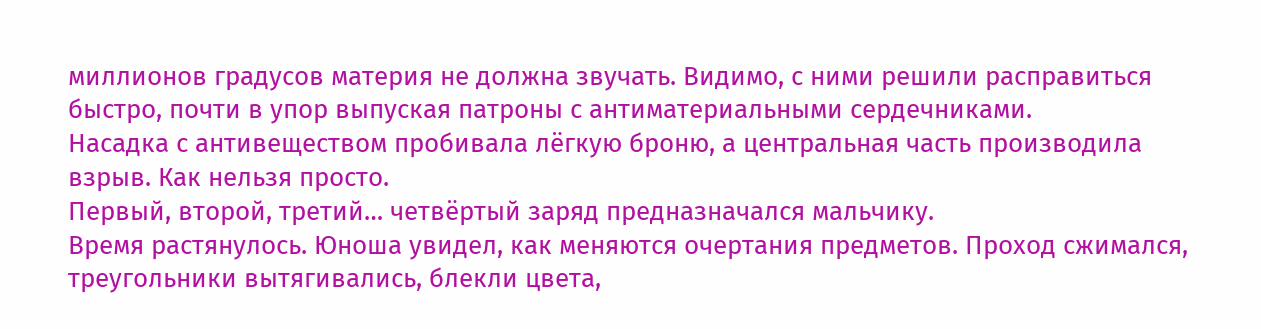миллионов градусов материя не должна звучать. Видимо, с ними решили расправиться быстро, почти в упор выпуская патроны с антиматериальными сердечниками.
Насадка с антивеществом пробивала лёгкую броню, а центральная часть производила взрыв. Как нельзя просто.
Первый, второй, третий… четвёртый заряд предназначался мальчику.
Время растянулось. Юноша увидел, как меняются очертания предметов. Проход сжимался, треугольники вытягивались, блекли цвета,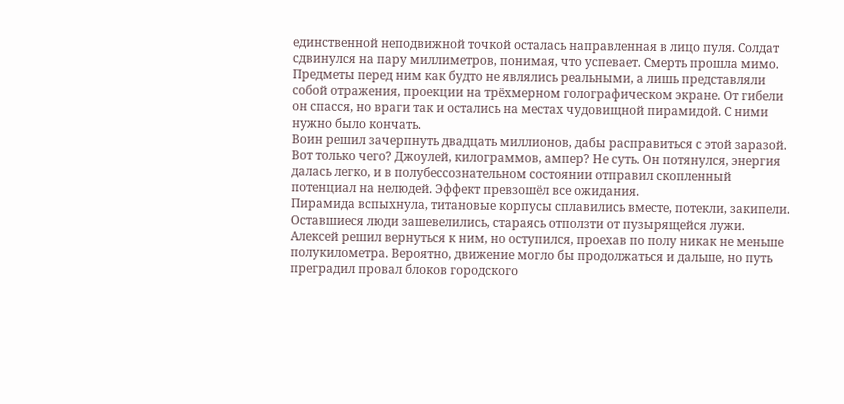единственной неподвижной точкой осталась направленная в лицо пуля. Солдат сдвинулся на пару миллиметров, понимая, что успевает. Смерть прошла мимо. Предметы перед ним как будто не являлись реальными, а лишь представляли собой отражения, проекции на трёхмерном голографическом экране. От гибели он спасся, но враги так и остались на местах чудовищной пирамидой. С ними нужно было кончать.
Воин решил зачерпнуть двадцать миллионов, дабы расправиться с этой заразой. Вот только чего? Джоулей, килограммов, ампер? Не суть. Он потянулся, энергия далась легко, и в полубессознательном состоянии отправил скопленный потенциал на нелюдей. Эффект превзошёл все ожидания.
Пирамида вспыхнула, титановые корпусы сплавились вместе, потекли, закипели. Оставшиеся люди зашевелились, стараясь отползти от пузырящейся лужи.
Алексей решил вернуться к ним, но оступился, проехав по полу никак не меньше полукилометра. Вероятно, движение могло бы продолжаться и дальше, но путь преградил провал блоков городского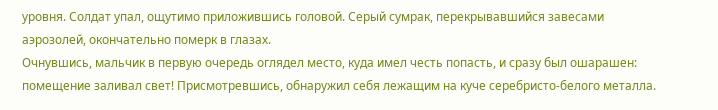уровня. Солдат упал, ощутимо приложившись головой. Серый сумрак, перекрывавшийся завесами аэрозолей, окончательно померк в глазах.
Очнувшись, мальчик в первую очередь оглядел место, куда имел честь попасть, и сразу был ошарашен: помещение заливал свет! Присмотревшись, обнаружил себя лежащим на куче серебристо-белого металла.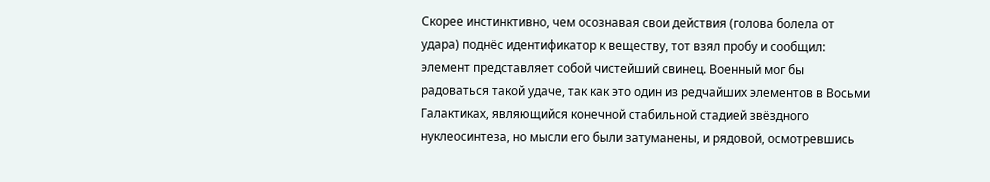Скорее инстинктивно, чем осознавая свои действия (голова болела от удара) поднёс идентификатор к веществу, тот взял пробу и сообщил: элемент представляет собой чистейший свинец. Военный мог бы радоваться такой удаче, так как это один из редчайших элементов в Восьми Галактиках, являющийся конечной стабильной стадией звёздного нуклеосинтеза, но мысли его были затуманены, и рядовой, осмотревшись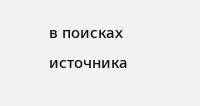в поисках источника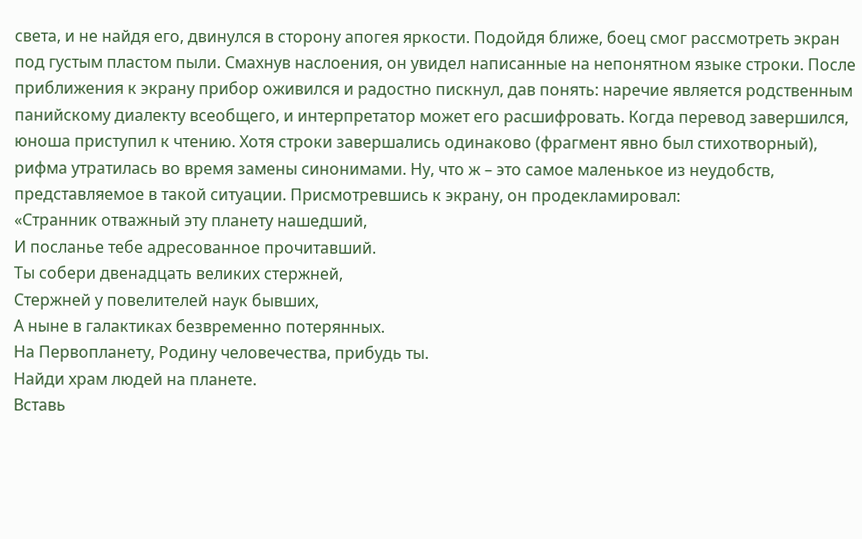света, и не найдя его, двинулся в сторону апогея яркости. Подойдя ближе, боец смог рассмотреть экран под густым пластом пыли. Смахнув наслоения, он увидел написанные на непонятном языке строки. После приближения к экрану прибор оживился и радостно пискнул, дав понять: наречие является родственным панийскому диалекту всеобщего, и интерпретатор может его расшифровать. Когда перевод завершился, юноша приступил к чтению. Хотя строки завершались одинаково (фрагмент явно был стихотворный), рифма утратилась во время замены синонимами. Ну, что ж – это самое маленькое из неудобств, представляемое в такой ситуации. Присмотревшись к экрану, он продекламировал:
«Странник отважный эту планету нашедший,
И посланье тебе адресованное прочитавший.
Ты собери двенадцать великих стержней,
Стержней у повелителей наук бывших,
А ныне в галактиках безвременно потерянных.
На Первопланету, Родину человечества, прибудь ты.
Найди храм людей на планете.
Вставь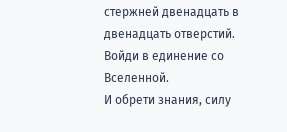стержней двенадцать в двенадцать отверстий.
Войди в единение со Вселенной.
И обрети знания, силу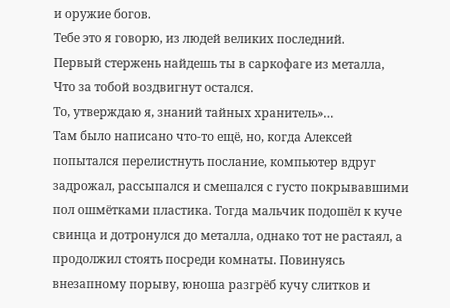и оружие богов.
Тебе это я говорю, из людей великих последний.
Первый стержень найдешь ты в саркофаге из металла,
Что за тобой воздвигнут остался.
То, утверждаю я, знаний тайных хранитель»…
Там было написано что-то ещё, но, когда Алексей попытался перелистнуть послание, компьютер вдруг задрожал, рассыпался и смешался с густо покрывавшими пол ошмётками пластика. Тогда мальчик подошёл к куче свинца и дотронулся до металла, однако тот не растаял, а продолжил стоять посреди комнаты. Повинуясь внезапному порыву, юноша разгрёб кучу слитков и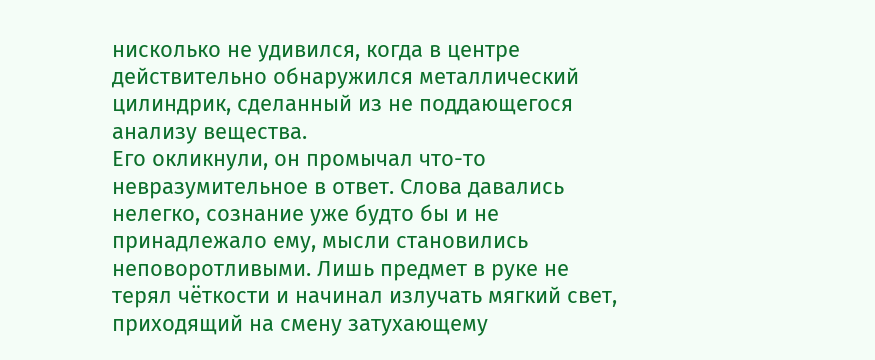нисколько не удивился, когда в центре действительно обнаружился металлический цилиндрик, сделанный из не поддающегося анализу вещества.
Его окликнули, он промычал что-то невразумительное в ответ. Слова давались нелегко, сознание уже будто бы и не принадлежало ему, мысли становились неповоротливыми. Лишь предмет в руке не терял чёткости и начинал излучать мягкий свет, приходящий на смену затухающему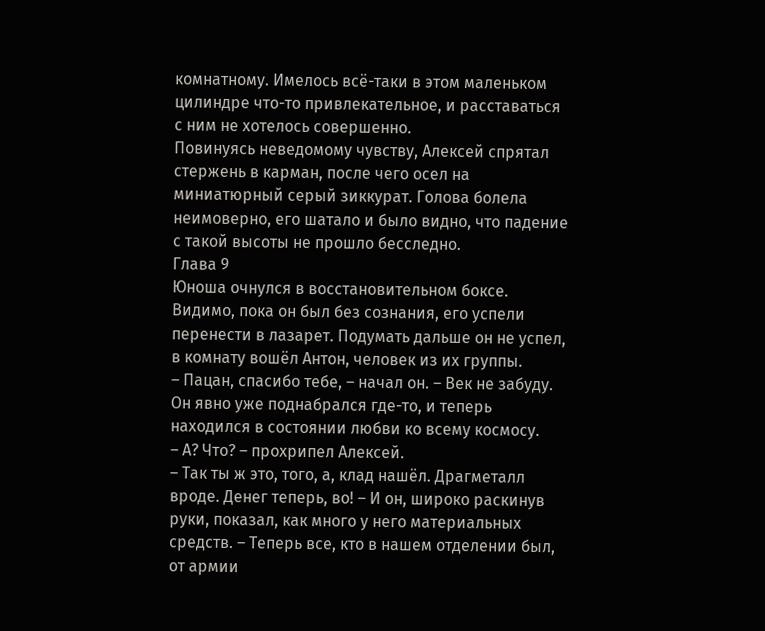комнатному. Имелось всё-таки в этом маленьком цилиндре что-то привлекательное, и расставаться с ним не хотелось совершенно.
Повинуясь неведомому чувству, Алексей спрятал стержень в карман, после чего осел на миниатюрный серый зиккурат. Голова болела неимоверно, его шатало и было видно, что падение с такой высоты не прошло бесследно.
Глава 9
Юноша очнулся в восстановительном боксе. Видимо, пока он был без сознания, его успели перенести в лазарет. Подумать дальше он не успел, в комнату вошёл Антон, человек из их группы.
– Пацан, спасибо тебе, – начал он. – Век не забуду.
Он явно уже поднабрался где-то, и теперь находился в состоянии любви ко всему космосу.
– А? Что? – прохрипел Алексей.
– Так ты ж это, того, а, клад нашёл. Драгметалл вроде. Денег теперь, во! – И он, широко раскинув руки, показал, как много у него материальных средств. – Теперь все, кто в нашем отделении был, от армии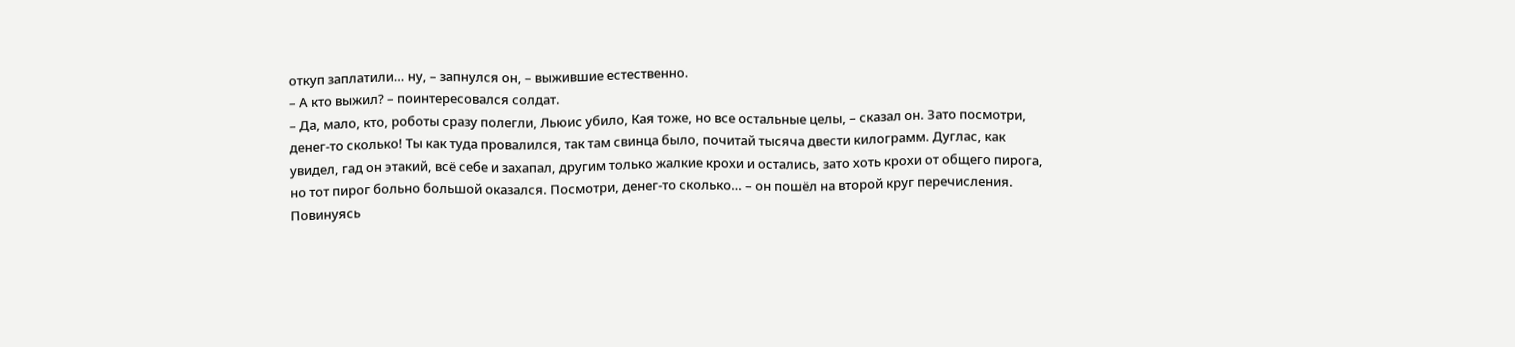откуп заплатили… ну, – запнулся он, – выжившие естественно.
– А кто выжил? – поинтересовался солдат.
– Да, мало, кто, роботы сразу полегли, Льюис убило, Кая тоже, но все остальные целы, – сказал он. Зато посмотри, денег-то сколько! Ты как туда провалился, так там свинца было, почитай тысяча двести килограмм. Дуглас, как увидел, гад он этакий, всё себе и захапал, другим только жалкие крохи и остались, зато хоть крохи от общего пирога, но тот пирог больно большой оказался. Посмотри, денег-то сколько… – он пошёл на второй круг перечисления.
Повинуясь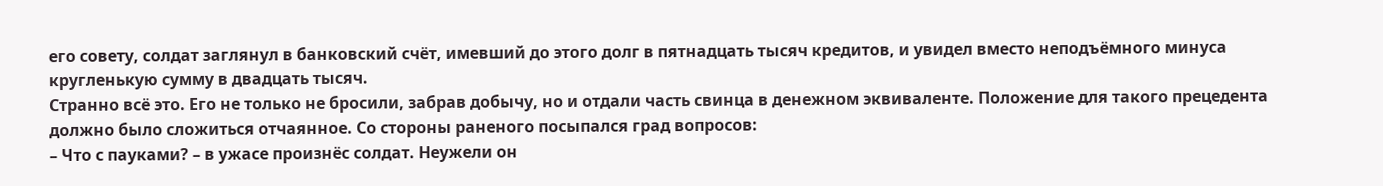его совету, солдат заглянул в банковский счёт, имевший до этого долг в пятнадцать тысяч кредитов, и увидел вместо неподъёмного минуса кругленькую сумму в двадцать тысяч.
Странно всё это. Его не только не бросили, забрав добычу, но и отдали часть свинца в денежном эквиваленте. Положение для такого прецедента должно было сложиться отчаянное. Со стороны раненого посыпался град вопросов:
– Что с пауками? – в ужасе произнёс солдат. Неужели он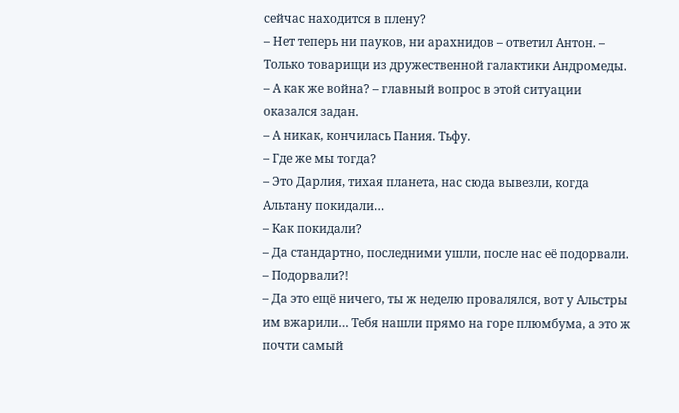сейчас находится в плену?
– Нет теперь ни пауков, ни арахнидов – ответил Антон. – Только товарищи из дружественной галактики Андромеды.
– А как же война? – главный вопрос в этой ситуации оказался задан.
– А никак, кончилась Пания. Тьфу.
– Где же мы тогда?
– Это Дарлия, тихая планета, нас сюда вывезли, когда Альтану покидали…
– Как покидали?
– Да стандартно, последними ушли, после нас её подорвали.
– Подорвали?!
– Да это ещё ничего, ты ж неделю провалялся, вот у Альстры им вжарили… Тебя нашли прямо на горе плюмбума, а это ж почти самый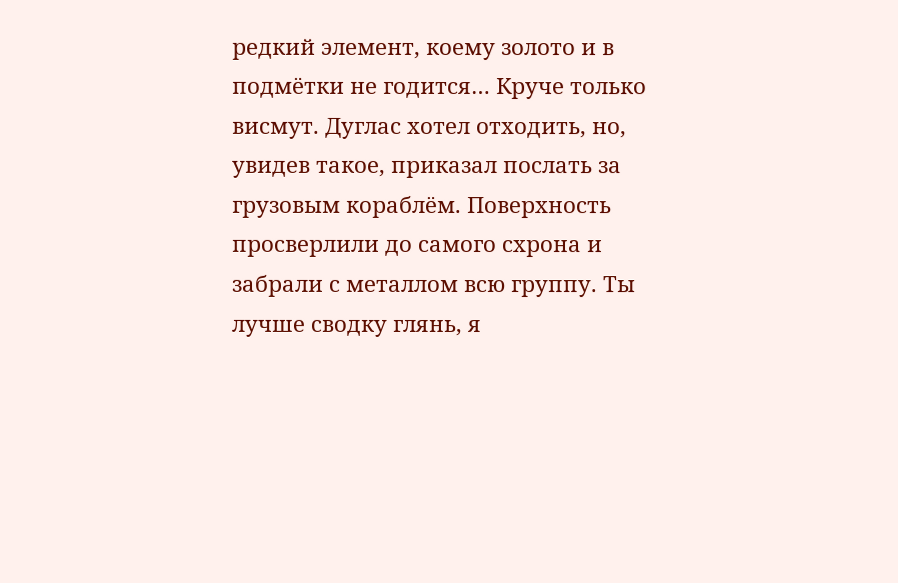редкий элемент, коему золото и в подмётки не годится… Круче только висмут. Дуглас хотел отходить, но, увидев такое, приказал послать за грузовым кораблём. Поверхность просверлили до самого схрона и забрали с металлом всю группу. Ты лучше сводку глянь, я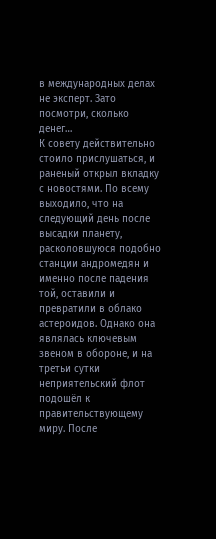в международных делах не эксперт. Зато посмотри, сколько денег…
К совету действительно стоило прислушаться, и раненый открыл вкладку с новостями. По всему выходило, что на следующий день после высадки планету, расколовшуюся подобно станции андромедян и именно после падения той, оставили и превратили в облако астероидов. Однако она являлась ключевым звеном в обороне, и на третьи сутки неприятельский флот подошёл к правительствующему миру. После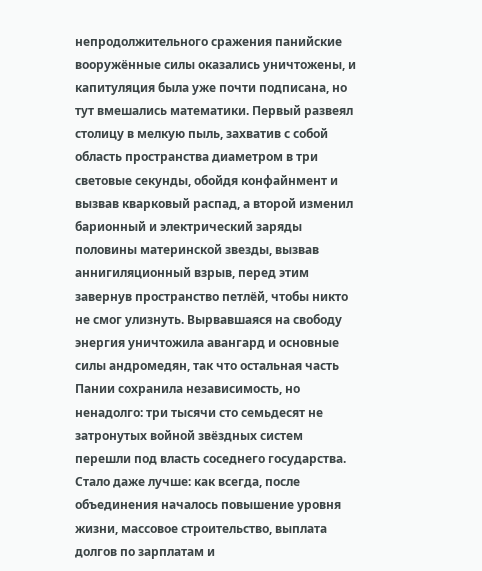непродолжительного сражения панийские вооружённые силы оказались уничтожены, и капитуляция была уже почти подписана, но тут вмешались математики. Первый развеял столицу в мелкую пыль, захватив с собой область пространства диаметром в три световые секунды, обойдя конфайнмент и вызвав кварковый распад, а второй изменил барионный и электрический заряды половины материнской звезды, вызвав аннигиляционный взрыв, перед этим завернув пространство петлёй, чтобы никто не смог улизнуть. Вырвавшаяся на свободу энергия уничтожила авангард и основные силы андромедян, так что остальная часть Пании сохранила независимость, но ненадолго: три тысячи сто семьдесят не затронутых войной звёздных систем перешли под власть соседнего государства.
Стало даже лучше: как всегда, после объединения началось повышение уровня жизни, массовое строительство, выплата долгов по зарплатам и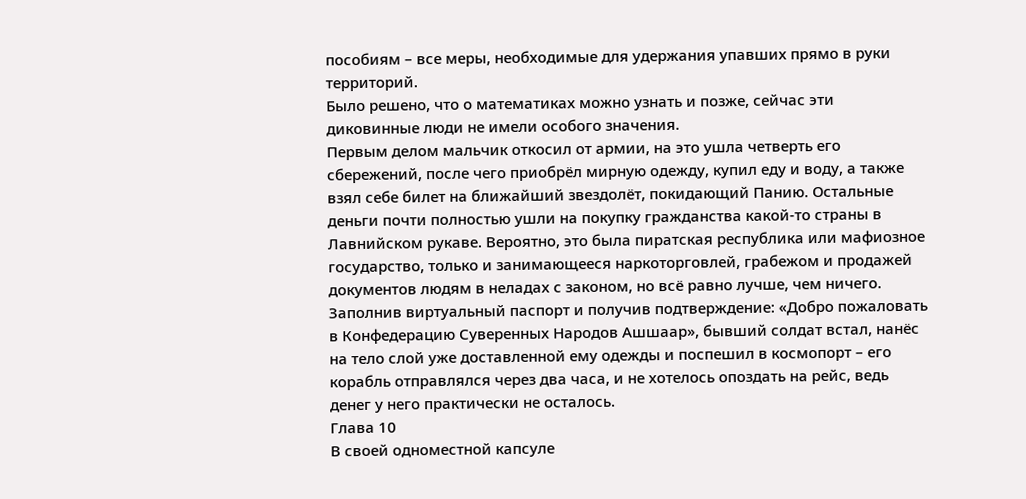пособиям – все меры, необходимые для удержания упавших прямо в руки территорий.
Было решено, что о математиках можно узнать и позже, сейчас эти диковинные люди не имели особого значения.
Первым делом мальчик откосил от армии, на это ушла четверть его сбережений, после чего приобрёл мирную одежду, купил еду и воду, а также взял себе билет на ближайший звездолёт, покидающий Панию. Остальные деньги почти полностью ушли на покупку гражданства какой-то страны в Лавнийском рукаве. Вероятно, это была пиратская республика или мафиозное государство, только и занимающееся наркоторговлей, грабежом и продажей документов людям в неладах с законом, но всё равно лучше, чем ничего.
Заполнив виртуальный паспорт и получив подтверждение: «Добро пожаловать в Конфедерацию Суверенных Народов Ашшаар», бывший солдат встал, нанёс на тело слой уже доставленной ему одежды и поспешил в космопорт – его корабль отправлялся через два часа, и не хотелось опоздать на рейс, ведь денег у него практически не осталось.
Глава 10
В своей одноместной капсуле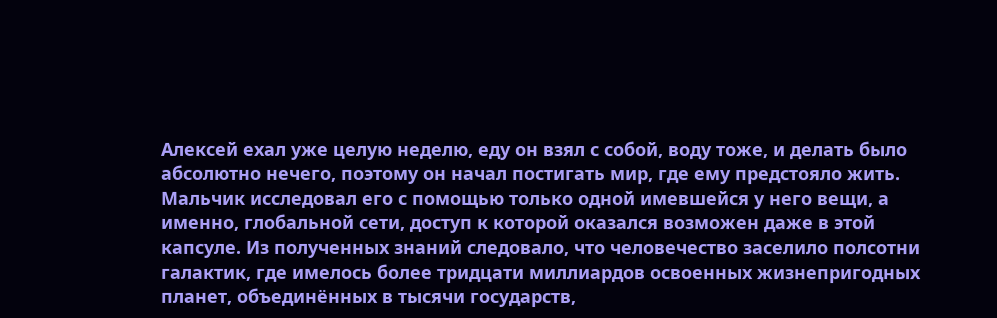Алексей ехал уже целую неделю, еду он взял с собой, воду тоже, и делать было абсолютно нечего, поэтому он начал постигать мир, где ему предстояло жить. Мальчик исследовал его с помощью только одной имевшейся у него вещи, а именно, глобальной сети, доступ к которой оказался возможен даже в этой капсуле. Из полученных знаний следовало, что человечество заселило полсотни галактик, где имелось более тридцати миллиардов освоенных жизнепригодных планет, объединённых в тысячи государств,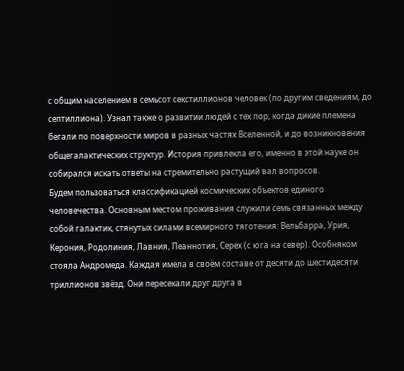с общим населением в семьсот секстиллионов человек (по другим сведениям, до септиллиона). Узнал также о развитии людей с тех пор, когда дикие племена бегали по поверхности миров в разных частях Вселенной, и до возникновения общегалактических структур. История привлекла его, именно в этой науке он собирался искать ответы на стремительно растущий вал вопросов.
Будем пользоваться классификацией космических объектов единого человечества. Основным местом проживания служили семь связанных между собой галактик, стянутых силами всемирного тяготения: Вельбарра, Урия, Керония, Родолиния, Лавния, Пеаннотия, Серех (с юга на север). Особняком стояла Андромеда. Каждая имела в своём составе от десяти до шестидесяти триллионов звёзд. Они пересекали друг друга в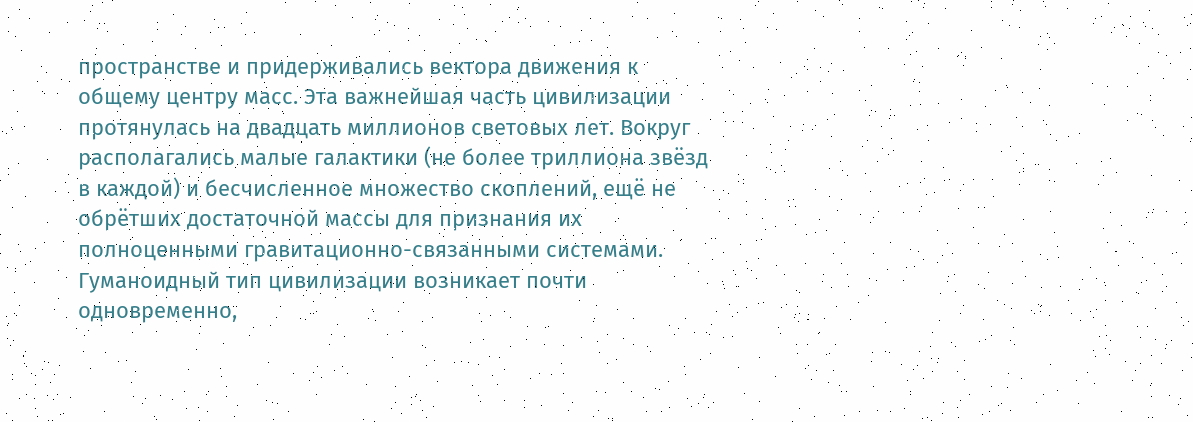пространстве и придерживались вектора движения к общему центру масс. Эта важнейшая часть цивилизации протянулась на двадцать миллионов световых лет. Вокруг располагались малые галактики (не более триллиона звёзд в каждой) и бесчисленное множество скоплений, ещё не обрётших достаточной массы для признания их полноценными гравитационно-связанными системами.
Гуманоидный тип цивилизации возникает почти одновременно,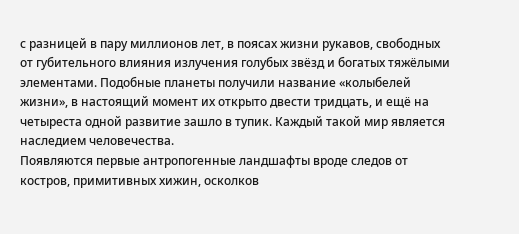с разницей в пару миллионов лет, в поясах жизни рукавов, свободных от губительного влияния излучения голубых звёзд и богатых тяжёлыми элементами. Подобные планеты получили название «колыбелей жизни», в настоящий момент их открыто двести тридцать, и ещё на четыреста одной развитие зашло в тупик. Каждый такой мир является наследием человечества.
Появляются первые антропогенные ландшафты вроде следов от костров, примитивных хижин, осколков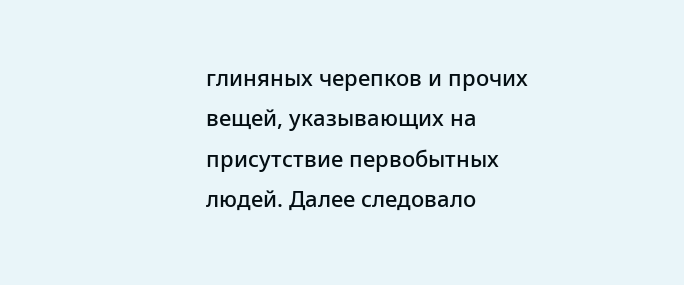глиняных черепков и прочих вещей, указывающих на присутствие первобытных людей. Далее следовало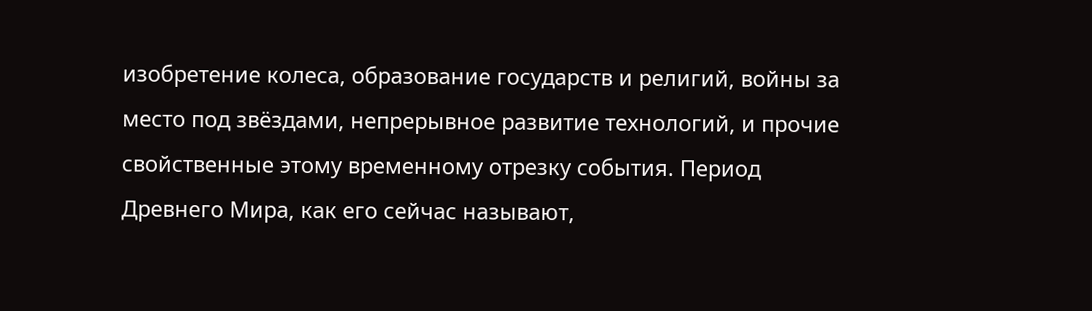изобретение колеса, образование государств и религий, войны за место под звёздами, непрерывное развитие технологий, и прочие свойственные этому временному отрезку события. Период Древнего Мира, как его сейчас называют,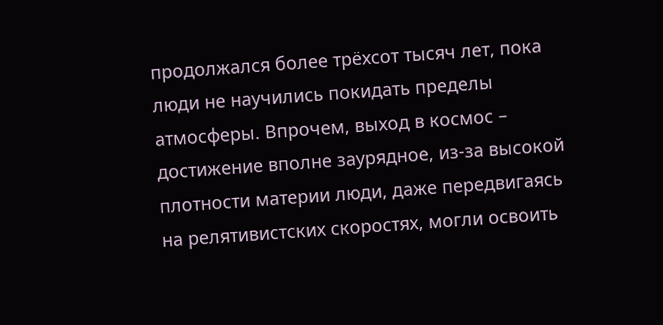продолжался более трёхсот тысяч лет, пока люди не научились покидать пределы атмосферы. Впрочем, выход в космос – достижение вполне заурядное, из-за высокой плотности материи люди, даже передвигаясь на релятивистских скоростях, могли освоить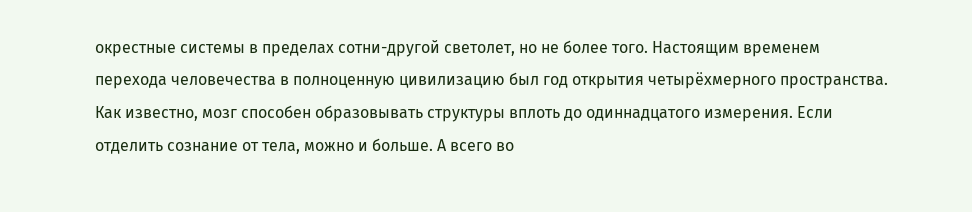окрестные системы в пределах сотни-другой светолет, но не более того. Настоящим временем перехода человечества в полноценную цивилизацию был год открытия четырёхмерного пространства.
Как известно, мозг способен образовывать структуры вплоть до одиннадцатого измерения. Если отделить сознание от тела, можно и больше. А всего во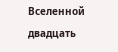Вселенной двадцать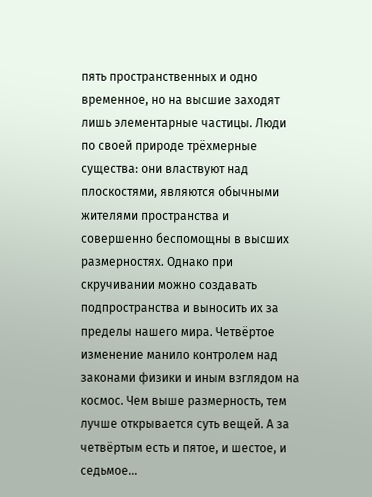пять пространственных и одно временное, но на высшие заходят лишь элементарные частицы. Люди по своей природе трёхмерные существа: они властвуют над плоскостями, являются обычными жителями пространства и совершенно беспомощны в высших размерностях. Однако при скручивании можно создавать подпространства и выносить их за пределы нашего мира. Четвёртое изменение манило контролем над законами физики и иным взглядом на космос. Чем выше размерность, тем лучше открывается суть вещей. А за четвёртым есть и пятое, и шестое, и седьмое…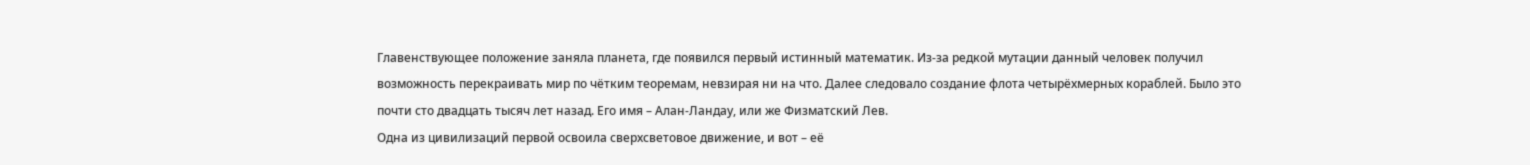Главенствующее положение заняла планета, где появился первый истинный математик. Из-за редкой мутации данный человек получил возможность перекраивать мир по чётким теоремам, невзирая ни на что. Далее следовало создание флота четырёхмерных кораблей. Было это почти сто двадцать тысяч лет назад. Его имя – Алан-Ландау, или же Физматский Лев.
Одна из цивилизаций первой освоила сверхсветовое движение, и вот – её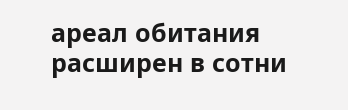ареал обитания расширен в сотни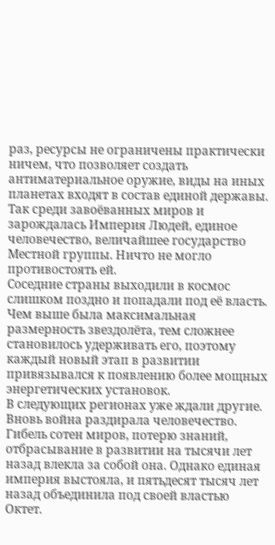раз, ресурсы не ограничены практически ничем, что позволяет создать антиматериальное оружие, виды на иных планетах входят в состав единой державы. Так среди завоёванных миров и зарождалась Империя Людей, единое человечество, величайшее государство Местной группы. Ничто не могло противостоять ей.
Соседние страны выходили в космос слишком поздно и попадали под её власть.
Чем выше была максимальная размерность звездолёта, тем сложнее становилось удерживать его, поэтому каждый новый этап в развитии привязывался к появлению более мощных энергетических установок.
В следующих регионах уже ждали другие.
Вновь война раздирала человечество. Гибель сотен миров, потерю знаний, отбрасывание в развитии на тысячи лет назад влекла за собой она. Однако единая империя выстояла, и пятьдесят тысяч лет назад объединила под своей властью Октет.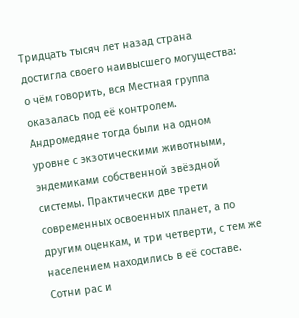Тридцать тысяч лет назад страна достигла своего наивысшего могущества: о чём говорить, вся Местная группа оказалась под её контролем. Андромедяне тогда были на одном уровне с экзотическими животными, эндемиками собственной звёздной системы. Практически две трети современных освоенных планет, а по другим оценкам, и три четверти, с тем же населением находились в её составе. Сотни рас и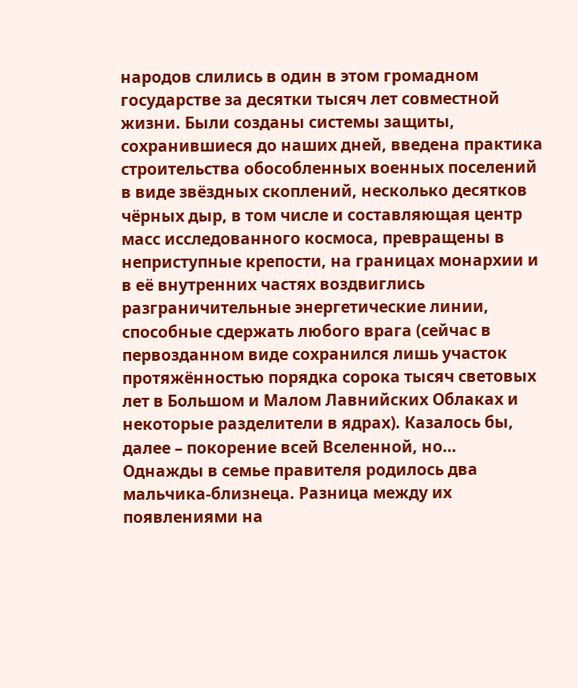народов слились в один в этом громадном государстве за десятки тысяч лет совместной жизни. Были созданы системы защиты, сохранившиеся до наших дней, введена практика строительства обособленных военных поселений в виде звёздных скоплений, несколько десятков чёрных дыр, в том числе и составляющая центр масс исследованного космоса, превращены в неприступные крепости, на границах монархии и в её внутренних частях воздвиглись разграничительные энергетические линии, способные сдержать любого врага (сейчас в первозданном виде сохранился лишь участок протяжённостью порядка сорока тысяч световых лет в Большом и Малом Лавнийских Облаках и некоторые разделители в ядрах). Казалось бы, далее – покорение всей Вселенной, но…
Однажды в семье правителя родилось два мальчика-близнеца. Разница между их появлениями на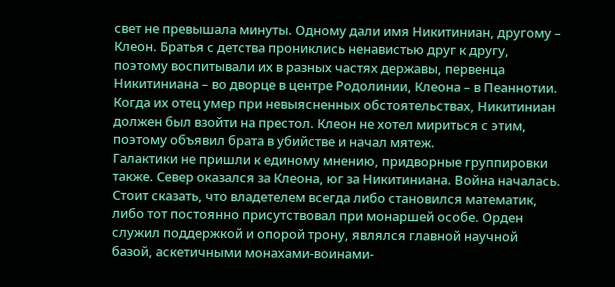свет не превышала минуты. Одному дали имя Никитиниан, другому – Клеон. Братья с детства прониклись ненавистью друг к другу, поэтому воспитывали их в разных частях державы, первенца Никитиниана – во дворце в центре Родолинии, Клеона – в Пеаннотии.
Когда их отец умер при невыясненных обстоятельствах, Никитиниан должен был взойти на престол. Клеон не хотел мириться с этим, поэтому объявил брата в убийстве и начал мятеж.
Галактики не пришли к единому мнению, придворные группировки также. Север оказался за Клеона, юг за Никитиниана. Война началась.
Стоит сказать, что владетелем всегда либо становился математик, либо тот постоянно присутствовал при монаршей особе. Орден служил поддержкой и опорой трону, являлся главной научной базой, аскетичными монахами-воинами-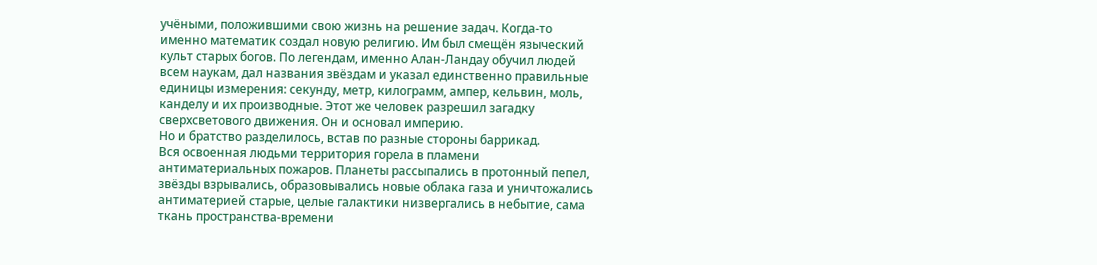учёными, положившими свою жизнь на решение задач. Когда-то именно математик создал новую религию. Им был смещён языческий культ старых богов. По легендам, именно Алан-Ландау обучил людей всем наукам, дал названия звёздам и указал единственно правильные единицы измерения: секунду, метр, килограмм, ампер, кельвин, моль, канделу и их производные. Этот же человек разрешил загадку сверхсветового движения. Он и основал империю.
Но и братство разделилось, встав по разные стороны баррикад.
Вся освоенная людьми территория горела в пламени антиматериальных пожаров. Планеты рассыпались в протонный пепел, звёзды взрывались, образовывались новые облака газа и уничтожались антиматерией старые, целые галактики низвергались в небытие, сама ткань пространства-времени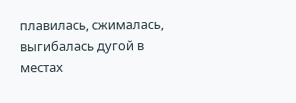плавилась, сжималась, выгибалась дугой в местах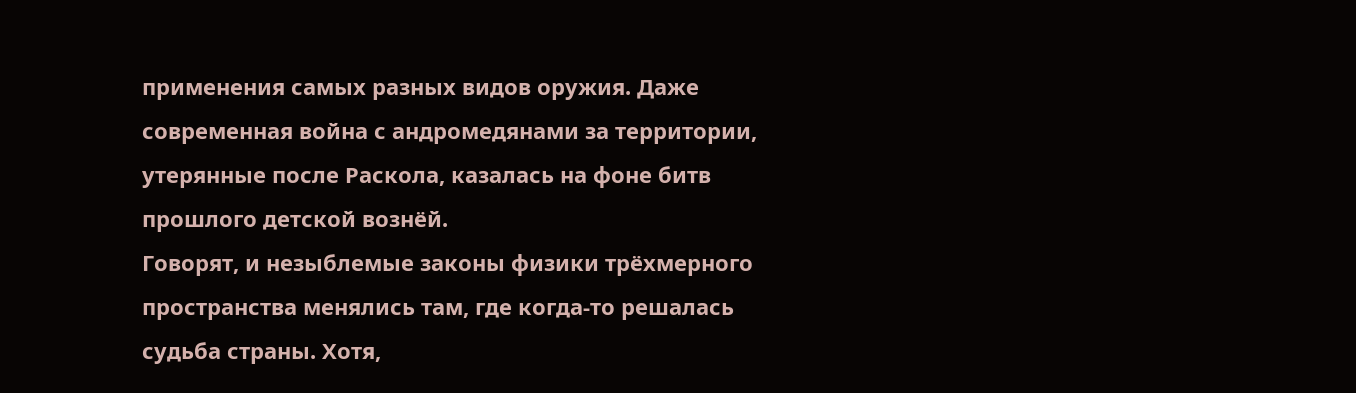применения самых разных видов оружия. Даже современная война с андромедянами за территории, утерянные после Раскола, казалась на фоне битв прошлого детской вознёй.
Говорят, и незыблемые законы физики трёхмерного пространства менялись там, где когда-то решалась судьба страны. Хотя,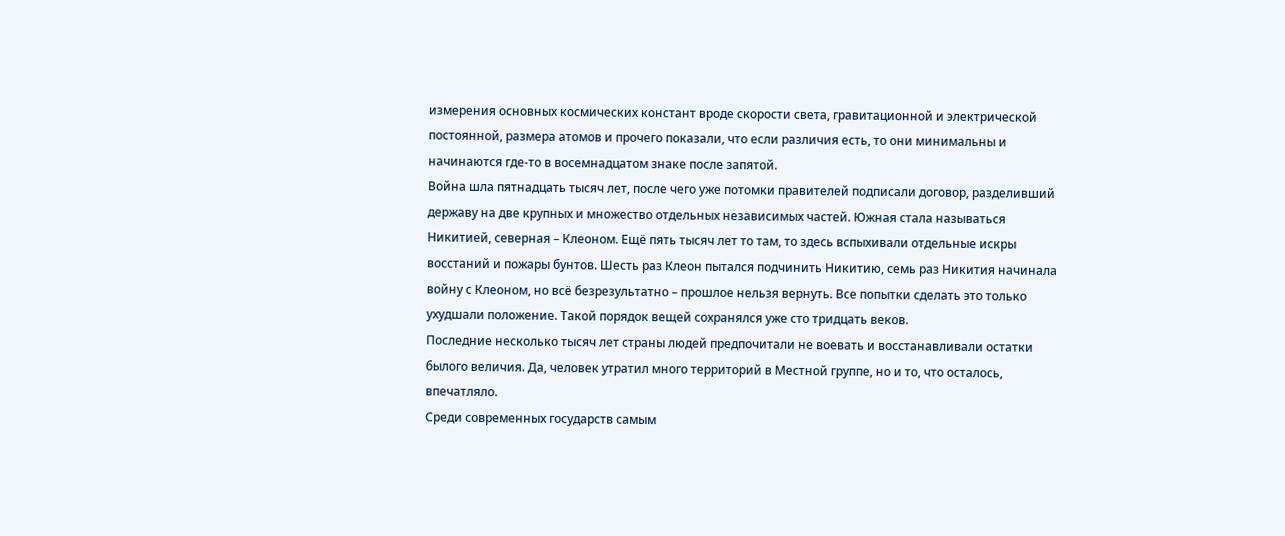измерения основных космических констант вроде скорости света, гравитационной и электрической постоянной, размера атомов и прочего показали, что если различия есть, то они минимальны и начинаются где-то в восемнадцатом знаке после запятой.
Война шла пятнадцать тысяч лет, после чего уже потомки правителей подписали договор, разделивший державу на две крупных и множество отдельных независимых частей. Южная стала называться Никитией, северная – Клеоном. Ещё пять тысяч лет то там, то здесь вспыхивали отдельные искры восстаний и пожары бунтов. Шесть раз Клеон пытался подчинить Никитию, семь раз Никития начинала войну с Клеоном, но всё безрезультатно – прошлое нельзя вернуть. Все попытки сделать это только ухудшали положение. Такой порядок вещей сохранялся уже сто тридцать веков.
Последние несколько тысяч лет страны людей предпочитали не воевать и восстанавливали остатки былого величия. Да, человек утратил много территорий в Местной группе, но и то, что осталось, впечатляло.
Среди современных государств самым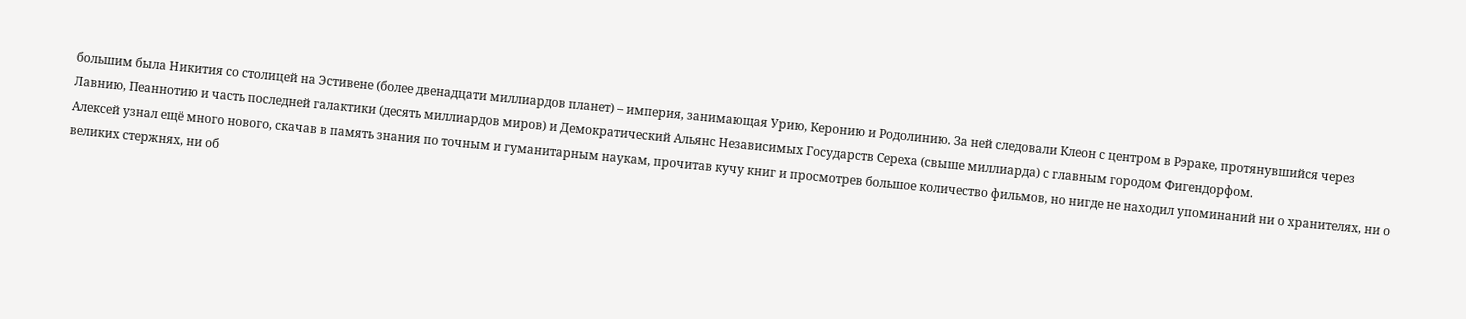большим была Никития со столицей на Эстивене (более двенадцати миллиардов планет) – империя, занимающая Урию, Керонию и Родолинию. За ней следовали Клеон с центром в Рэраке, протянувшийся через Лавнию, Пеаннотию и часть последней галактики (десять миллиардов миров) и Демократический Альянс Независимых Государств Сереха (свыше миллиарда) с главным городом Фигендорфом.
Алексей узнал ещё много нового, скачав в память знания по точным и гуманитарным наукам, прочитав кучу книг и просмотрев большое количество фильмов, но нигде не находил упоминаний ни о хранителях, ни о великих стержнях, ни об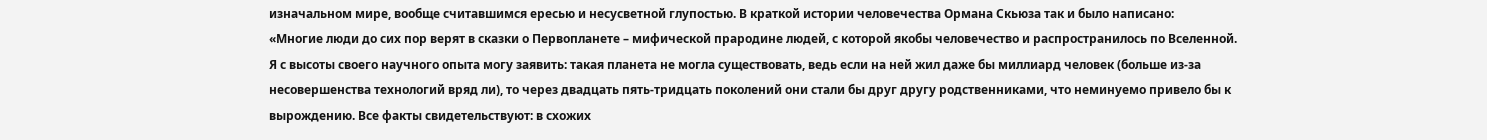изначальном мире, вообще считавшимся ересью и несусветной глупостью. В краткой истории человечества Ормана Скьюза так и было написано:
«Многие люди до сих пор верят в сказки о Первопланете – мифической прародине людей, с которой якобы человечество и распространилось по Вселенной. Я с высоты своего научного опыта могу заявить: такая планета не могла существовать, ведь если на ней жил даже бы миллиард человек (больше из-за несовершенства технологий вряд ли), то через двадцать пять-тридцать поколений они стали бы друг другу родственниками, что неминуемо привело бы к вырождению. Все факты свидетельствуют: в схожих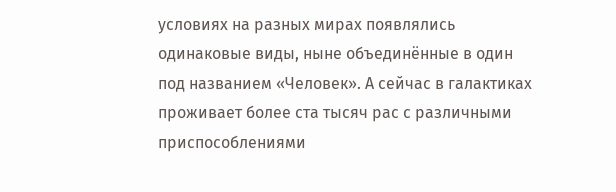условиях на разных мирах появлялись одинаковые виды, ныне объединённые в один под названием «Человек». А сейчас в галактиках проживает более ста тысяч рас с различными приспособлениями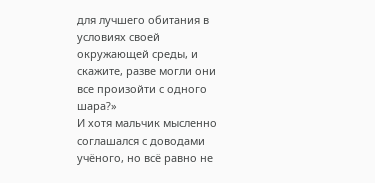для лучшего обитания в условиях своей окружающей среды, и скажите, разве могли они все произойти с одного шара?»
И хотя мальчик мысленно соглашался с доводами учёного, но всё равно не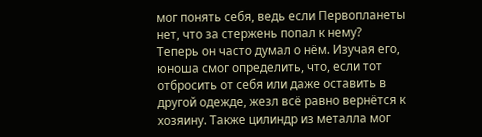мог понять себя, ведь если Первопланеты нет, что за стержень попал к нему?
Теперь он часто думал о нём. Изучая его, юноша смог определить, что, если тот отбросить от себя или даже оставить в другой одежде, жезл всё равно вернётся к хозяину. Также цилиндр из металла мог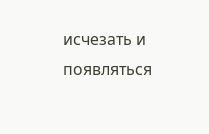исчезать и появляться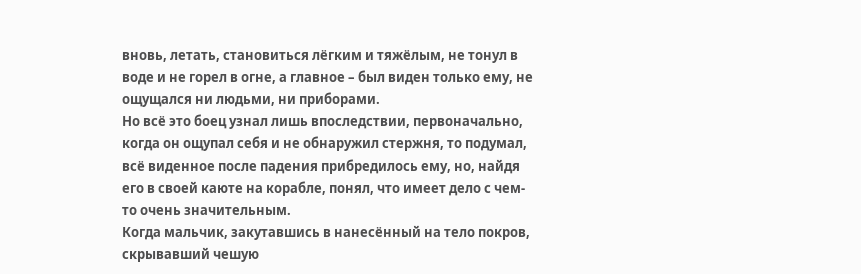вновь, летать, становиться лёгким и тяжёлым, не тонул в воде и не горел в огне, а главное – был виден только ему, не ощущался ни людьми, ни приборами.
Но всё это боец узнал лишь впоследствии, первоначально, когда он ощупал себя и не обнаружил стержня, то подумал, всё виденное после падения прибредилось ему, но, найдя его в своей каюте на корабле, понял, что имеет дело с чем-то очень значительным.
Когда мальчик, закутавшись в нанесённый на тело покров, скрывавший чешую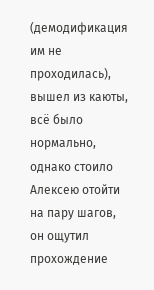(демодификация им не проходилась), вышел из каюты, всё было нормально, однако стоило Алексею отойти на пару шагов, он ощутил прохождение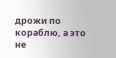дрожи по кораблю, а это не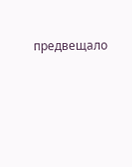предвещало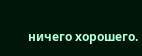ничего хорошего.